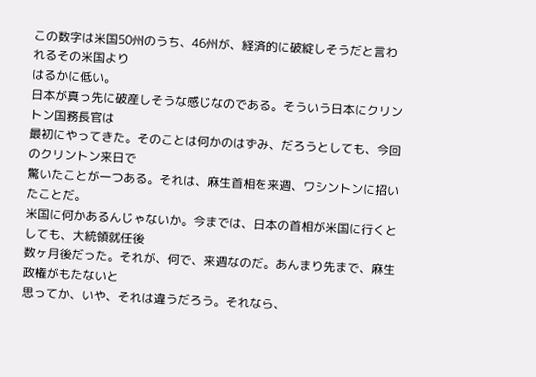この数字は米国50州のうち、46州が、経済的に破綻しそうだと言われるその米国より
はるかに低い。
日本が真っ先に破産しそうな感じなのである。そういう日本にクリントン国務長官は
最初にやってきた。そのことは何かのはずみ、だろうとしても、今回のクリントン来日で
驚いたことが一つある。それは、麻生首相を来週、ワシントンに招いたことだ。
米国に何かあるんじゃないか。今までは、日本の首相が米国に行くとしても、大統領就任後
数ヶ月後だった。それが、何で、来週なのだ。あんまり先まで、麻生政権がもたないと
思ってか、いや、それは違うだろう。それなら、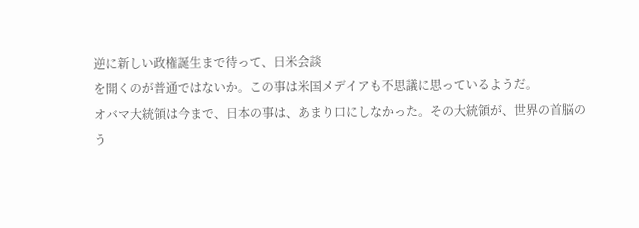逆に新しい政権誕生まで待って、日米会談
を開くのが普通ではないか。この事は米国メデイアも不思議に思っているようだ。
オバマ大統領は今まで、日本の事は、あまり口にしなかった。その大統領が、世界の首脳の
う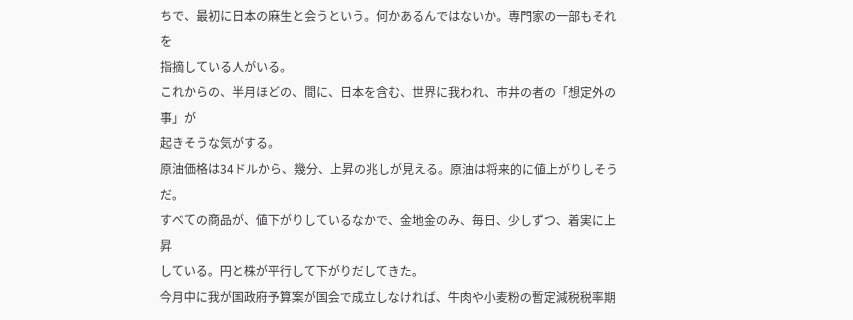ちで、最初に日本の麻生と会うという。何かあるんではないか。専門家の一部もそれを
指摘している人がいる。
これからの、半月ほどの、間に、日本を含む、世界に我われ、市井の者の「想定外の事」が
起きそうな気がする。
原油価格は34ドルから、幾分、上昇の兆しが見える。原油は将来的に値上がりしそうだ。
すべての商品が、値下がりしているなかで、金地金のみ、毎日、少しずつ、着実に上昇
している。円と株が平行して下がりだしてきた。
今月中に我が国政府予算案が国会で成立しなければ、牛肉や小麦粉の暫定減税税率期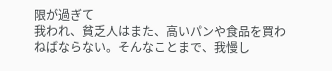限が過ぎて
我われ、貧乏人はまた、高いパンや食品を買わねばならない。そんなことまで、我慢し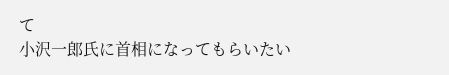て
小沢一郎氏に首相になってもらいたい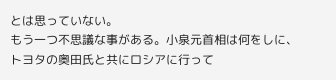とは思っていない。
もう一つ不思議な事がある。小泉元首相は何をしに、トヨタの奥田氏と共にロシアに行って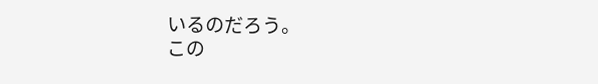いるのだろう。
この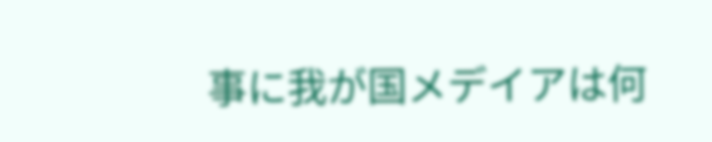事に我が国メデイアは何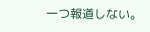一つ報道しない。